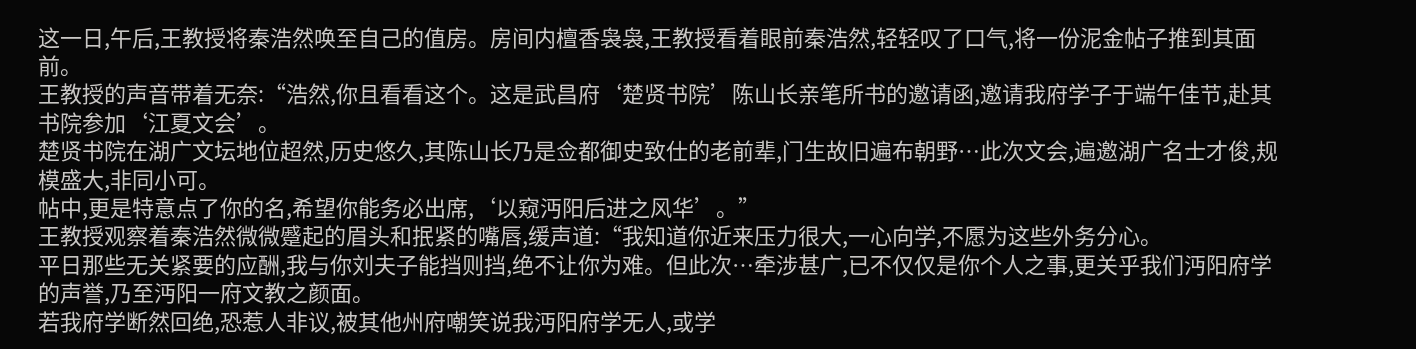这一日,午后,王教授将秦浩然唤至自己的值房。房间内檀香袅袅,王教授看着眼前秦浩然,轻轻叹了口气,将一份泥金帖子推到其面前。
王教授的声音带着无奈:“浩然,你且看看这个。这是武昌府‘楚贤书院’陈山长亲笔所书的邀请函,邀请我府学子于端午佳节,赴其书院参加‘江夏文会’。
楚贤书院在湖广文坛地位超然,历史悠久,其陈山长乃是佥都御史致仕的老前辈,门生故旧遍布朝野…此次文会,遍邀湖广名士才俊,规模盛大,非同小可。
帖中,更是特意点了你的名,希望你能务必出席,‘以窥沔阳后进之风华’。”
王教授观察着秦浩然微微蹙起的眉头和抿紧的嘴唇,缓声道:“我知道你近来压力很大,一心向学,不愿为这些外务分心。
平日那些无关紧要的应酬,我与你刘夫子能挡则挡,绝不让你为难。但此次…牵涉甚广,已不仅仅是你个人之事,更关乎我们沔阳府学的声誉,乃至沔阳一府文教之颜面。
若我府学断然回绝,恐惹人非议,被其他州府嘲笑说我沔阳府学无人,或学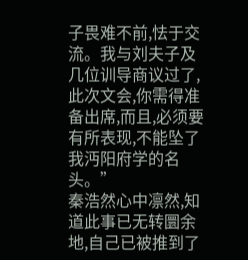子畏难不前,怯于交流。我与刘夫子及几位训导商议过了,此次文会,你需得准备出席,而且,必须要有所表现,不能坠了我沔阳府学的名头。”
秦浩然心中凛然,知道此事已无转圜余地,自己已被推到了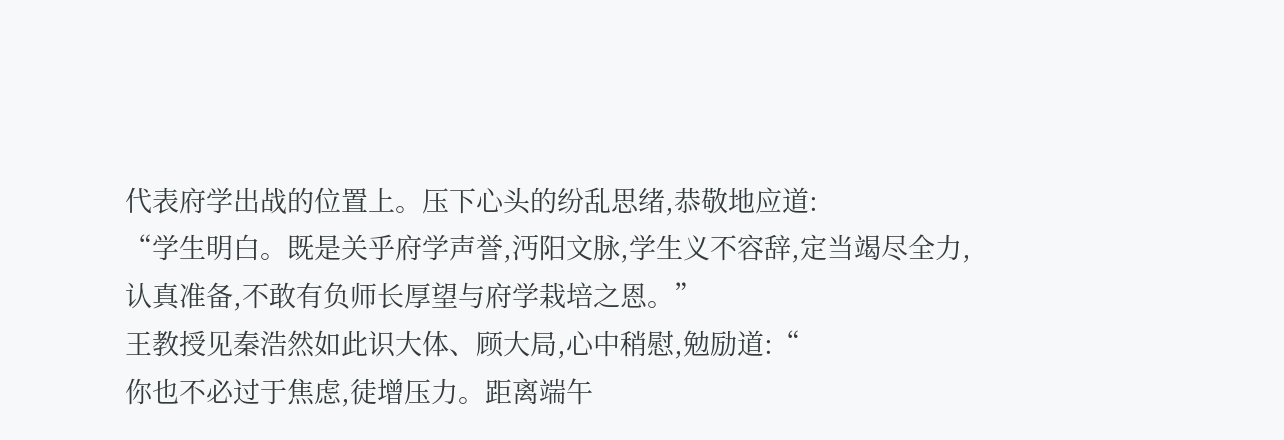代表府学出战的位置上。压下心头的纷乱思绪,恭敬地应道:
“学生明白。既是关乎府学声誉,沔阳文脉,学生义不容辞,定当竭尽全力,认真准备,不敢有负师长厚望与府学栽培之恩。”
王教授见秦浩然如此识大体、顾大局,心中稍慰,勉励道:“
你也不必过于焦虑,徒增压力。距离端午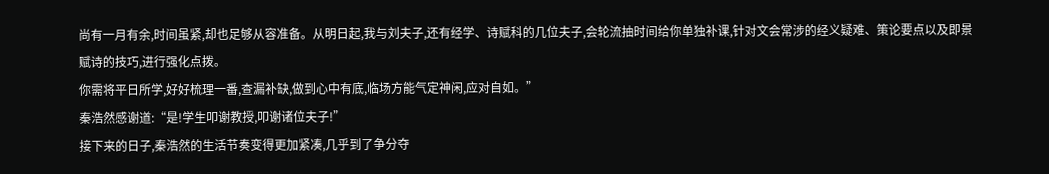尚有一月有余,时间虽紧,却也足够从容准备。从明日起,我与刘夫子,还有经学、诗赋科的几位夫子,会轮流抽时间给你单独补课,针对文会常涉的经义疑难、策论要点以及即景赋诗的技巧,进行强化点拨。
你需将平日所学,好好梳理一番,查漏补缺,做到心中有底,临场方能气定神闲,应对自如。”
秦浩然感谢道:“是!学生叩谢教授,叩谢诸位夫子!”
接下来的日子,秦浩然的生活节奏变得更加紧凑,几乎到了争分夺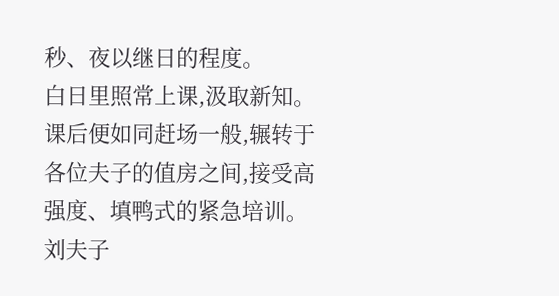秒、夜以继日的程度。
白日里照常上课,汲取新知。课后便如同赶场一般,辗转于各位夫子的值房之间,接受高强度、填鸭式的紧急培训。
刘夫子